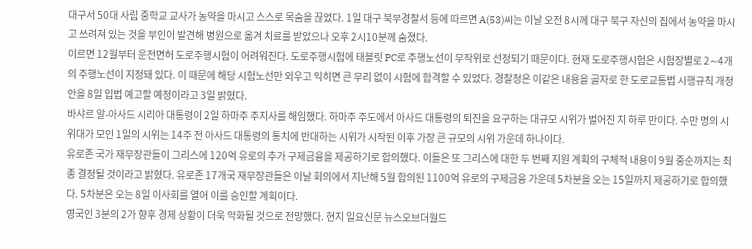대구서 50대 사립 중학교 교사가 농약을 마시고 스스로 목숨을 끊었다. 1일 대구 북부경찰서 등에 따르면 A(53)씨는 이날 오전 8시께 대구 북구 자신의 집에서 농약을 마시고 쓰려져 있는 것을 부인이 발견해 병원으로 옮겨 치료를 받았으나 오후 2시10분께 숨졌다.
이르면 12월부터 운전면허 도로주행시험이 어려워진다. 도로주행시험에 태블릿 PC로 주행노선이 무작위로 선정되기 때문이다. 현재 도로주행시험은 시험장별로 2∼4개의 주행노선이 지정돼 있다. 이 때문에 해당 시험노선만 외우고 익히면 큰 무리 없이 시험에 합격할 수 있었다. 경찰청은 이같은 내용을 골자로 한 도로교통법 시행규칙 개정안을 8일 입법 예고할 예정이라고 3일 밝혔다.
바샤르 알-아사드 시리아 대통령이 2일 하마주 주지사를 해임했다. 하마주 주도에서 아사드 대통령의 퇴진을 요구하는 대규모 시위가 벌어진 지 하루 만이다. 수만 명의 시위대가 모인 1일의 시위는 14주 전 아사드 대통령의 통치에 반대하는 시위가 시작된 이후 가장 큰 규모의 시위 가운데 하나이다.
유로존 국가 재무장관들이 그리스에 120억 유로의 추가 구제금융을 제공하기로 합의했다. 이들은 또 그리스에 대한 두 번째 지원 계획의 구체적 내용이 9월 중순까지는 최종 결정될 것이라고 밝혔다. 유로존 17개국 재무장관들은 이날 회의에서 지난해 5월 합의된 1100억 유로의 구제금융 가운데 5차분을 오는 15일까지 제공하기로 합의했다. 5차분은 오는 8일 이사회를 열어 이를 승인할 계획이다.
영국인 3분의 2가 향후 경제 상황이 더욱 악화될 것으로 전망했다. 현지 일요신문 뉴스오브더월드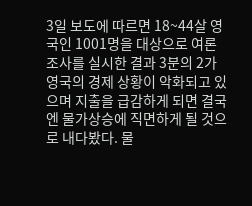3일 보도에 따르면 18~44살 영국인 1001명을 대상으로 여론조사를 실시한 결과 3분의 2가 영국의 경제 상황이 악화되고 있으며 지출을 급감하게 되면 결국엔 물가상승에 직면하게 될 것으로 내다봤다. 물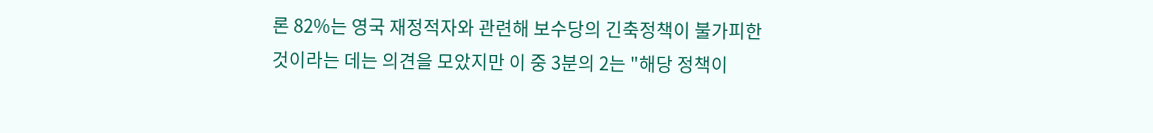론 82%는 영국 재정적자와 관련해 보수당의 긴축정책이 불가피한 것이라는 데는 의견을 모았지만 이 중 3분의 2는 "해당 정책이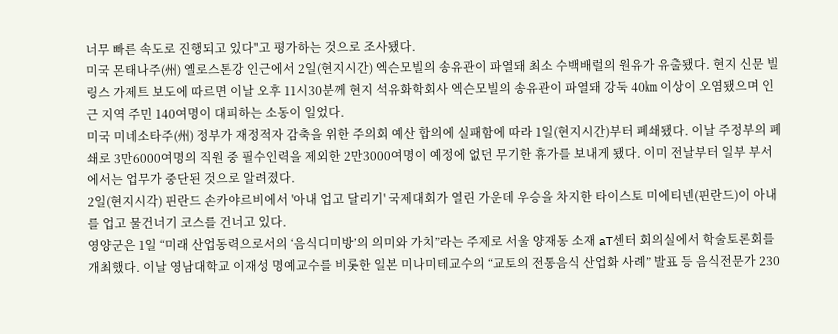너무 빠른 속도로 진행되고 있다"고 평가하는 것으로 조사됐다.
미국 몬태나주(州) 옐로스톤강 인근에서 2일(현지시간) 엑슨모빌의 송유관이 파열돼 최소 수백배럴의 원유가 유출됐다. 현지 신문 빌링스 가제트 보도에 따르면 이날 오후 11시30분께 현지 석유화학회사 엑슨모빌의 송유관이 파열돼 강둑 40㎞ 이상이 오염됐으며 인근 지역 주민 140여명이 대피하는 소동이 일었다.
미국 미네소타주(州) 정부가 재정적자 감축을 위한 주의회 예산 합의에 실패함에 따라 1일(현지시간)부터 폐쇄됐다. 이날 주정부의 폐쇄로 3만6000여명의 직원 중 필수인력을 제외한 2만3000여명이 예정에 없던 무기한 휴가를 보내게 됐다. 이미 전날부터 일부 부서에서는 업무가 중단된 것으로 알려졌다.
2일(현지시각) 핀란드 손카야르비에서 '아내 업고 달리기' 국제대회가 열린 가운데 우승을 차지한 타이스토 미에티넨(핀란드)이 아내를 업고 물건너기 코스를 건너고 있다.
영양군은 1일 “미래 산업동력으로서의 ‘음식디미방’의 의미와 가치”라는 주제로 서울 양재동 소재 aT센터 회의실에서 학술토론회를 개최했다. 이날 영남대학교 이재성 명예교수를 비롯한 일본 미나미테교수의 “교토의 전통음식 산업화 사례” 발표 등 음식전문가 230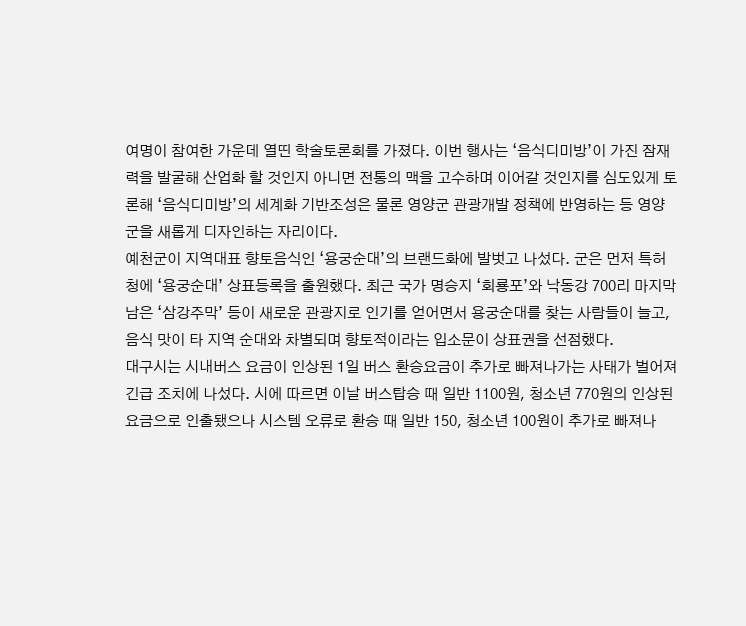여명이 참여한 가운데 열띤 학술토론회를 가졌다. 이번 행사는 ‘음식디미방’이 가진 잠재력을 발굴해 산업화 할 것인지 아니면 전통의 맥을 고수하며 이어갈 것인지를 심도있게 토론해 ‘음식디미방’의 세계화 기반조성은 물론 영양군 관광개발 정책에 반영하는 등 영양군을 새롭게 디자인하는 자리이다.
예천군이 지역대표 향토음식인 ‘용궁순대’의 브랜드화에 발벗고 나섰다. 군은 먼저 특허청에 ‘용궁순대’ 상표등록을 출원했다. 최근 국가 명승지 ‘회룡포’와 낙동강 700리 마지막 남은 ‘삼강주막’ 등이 새로운 관광지로 인기를 얻어면서 용궁순대를 찾는 사람들이 늘고, 음식 맛이 타 지역 순대와 차별되며 향토적이라는 입소문이 상표권을 선점했다.
대구시는 시내버스 요금이 인상된 1일 버스 환승요금이 추가로 빠져나가는 사태가 벌어져 긴급 조치에 나섰다. 시에 따르면 이날 버스탑승 때 일반 1100원, 청소년 770원의 인상된 요금으로 인출됐으나 시스템 오류로 환승 때 일반 150, 청소년 100원이 추가로 빠져나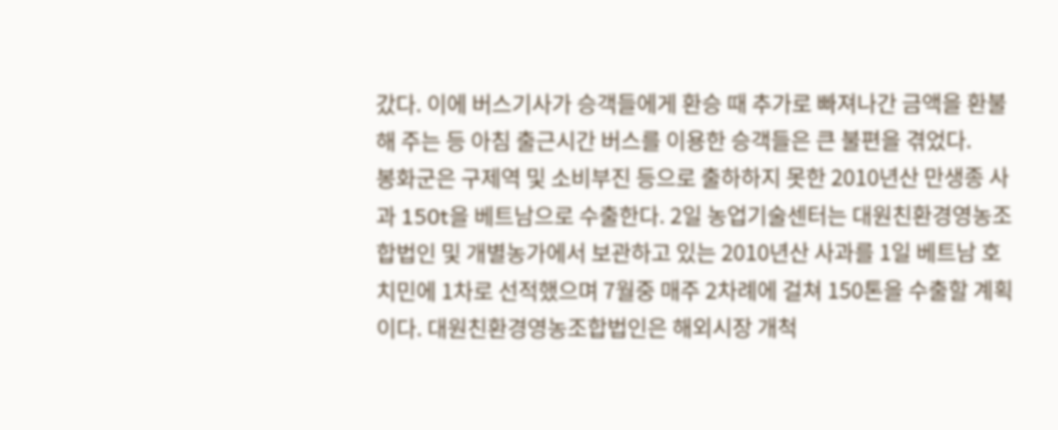갔다. 이에 버스기사가 승객들에게 환승 때 추가로 빠져나간 금액을 환불해 주는 등 아침 출근시간 버스를 이용한 승객들은 큰 불편을 겪었다.
봉화군은 구제역 및 소비부진 등으로 출하하지 못한 2010년산 만생종 사과 150t을 베트남으로 수출한다. 2일 농업기술센터는 대원친환경영농조합법인 및 개별농가에서 보관하고 있는 2010년산 사과를 1일 베트남 호치민에 1차로 선적했으며 7월중 매주 2차례에 걸쳐 150톤을 수출할 계획이다. 대원친환경영농조합법인은 해외시장 개척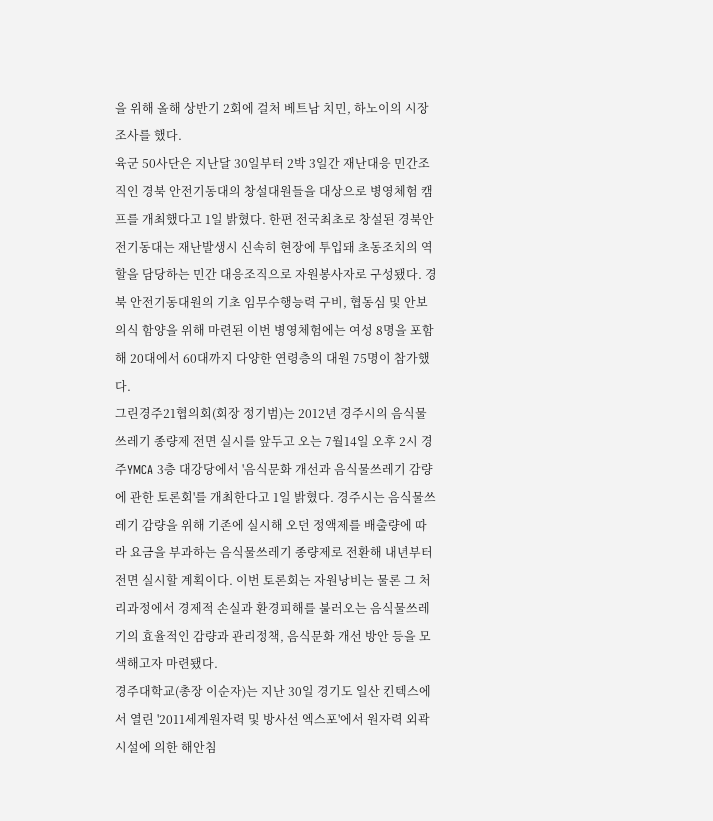을 위해 올해 상반기 2회에 걸처 베트남 치민, 하노이의 시장조사를 했다.
육군 50사단은 지난달 30일부터 2박 3일간 재난대응 민간조직인 경북 안전기동대의 창설대원들을 대상으로 병영체험 캠프를 개최했다고 1일 밝혔다. 한편 전국최초로 창설된 경북안전기동대는 재난발생시 신속히 현장에 투입돼 초동조치의 역할을 담당하는 민간 대응조직으로 자원봉사자로 구성됐다. 경북 안전기동대원의 기초 임무수행능력 구비, 협동심 및 안보의식 함양을 위해 마련된 이번 병영체험에는 여성 8명을 포함해 20대에서 60대까지 다양한 연령층의 대원 75명이 참가했다.
그린경주21협의회(회장 정기범)는 2012년 경주시의 음식물쓰레기 종량제 전면 실시를 앞두고 오는 7월14일 오후 2시 경주YMCA 3층 대강당에서 '음식문화 개선과 음식물쓰레기 감량에 관한 토론회'를 개최한다고 1일 밝혔다. 경주시는 음식물쓰레기 감량을 위해 기존에 실시해 오던 정액제를 배출량에 따라 요금을 부과하는 음식물쓰레기 종량제로 전환해 내년부터 전면 실시할 계획이다. 이번 토론회는 자원낭비는 물론 그 처리과정에서 경제적 손실과 환경피해를 불러오는 음식물쓰레기의 효율적인 감량과 관리정책, 음식문화 개선 방안 등을 모색해고자 마련됐다.
경주대학교(총장 이순자)는 지난 30일 경기도 일산 킨텍스에서 열린 '2011세계원자력 및 방사선 엑스포'에서 원자력 외곽시설에 의한 해안침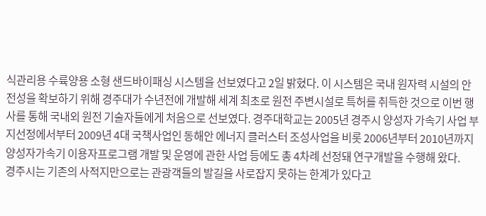식관리용 수륙양용 소형 샌드바이패싱 시스템을 선보였다고 2일 밝혔다. 이 시스템은 국내 원자력 시설의 안전성을 확보하기 위해 경주대가 수년전에 개발해 세계 최초로 원전 주변시설로 특허를 취득한 것으로 이번 행사를 통해 국내외 원전 기술자들에게 처음으로 선보였다. 경주대학교는 2005년 경주시 양성자 가속기 사업 부지선정에서부터 2009년 4대 국책사업인 동해안 에너지 클러스터 조성사업을 비롯 2006년부터 2010년까지 양성자가속기 이용자프로그램 개발 및 운영에 관한 사업 등에도 총 4차례 선정돼 연구개발을 수행해 왔다.
경주시는 기존의 사적지만으로는 관광객들의 발길을 사로잡지 못하는 한계가 있다고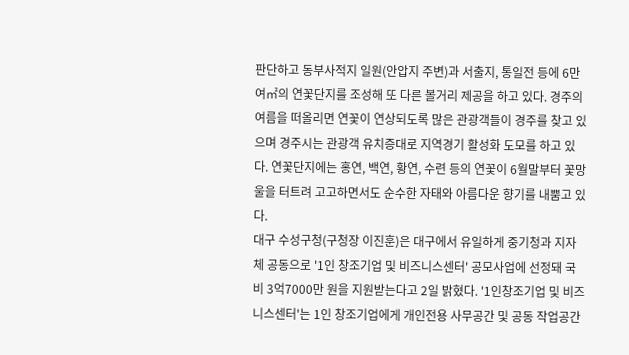판단하고 동부사적지 일원(안압지 주변)과 서출지, 통일전 등에 6만여㎡의 연꽃단지를 조성해 또 다른 볼거리 제공을 하고 있다. 경주의 여름을 떠올리면 연꽃이 연상되도록 많은 관광객들이 경주를 찾고 있으며 경주시는 관광객 유치증대로 지역경기 활성화 도모를 하고 있다. 연꽃단지에는 홍연, 백연, 황연, 수련 등의 연꽃이 6월말부터 꽃망울을 터트려 고고하면서도 순수한 자태와 아름다운 향기를 내뿜고 있다.
대구 수성구청(구청장 이진훈)은 대구에서 유일하게 중기청과 지자체 공동으로 '1인 창조기업 및 비즈니스센터' 공모사업에 선정돼 국비 3억7000만 원을 지원받는다고 2일 밝혔다. '1인창조기업 및 비즈니스센터'는 1인 창조기업에게 개인전용 사무공간 및 공동 작업공간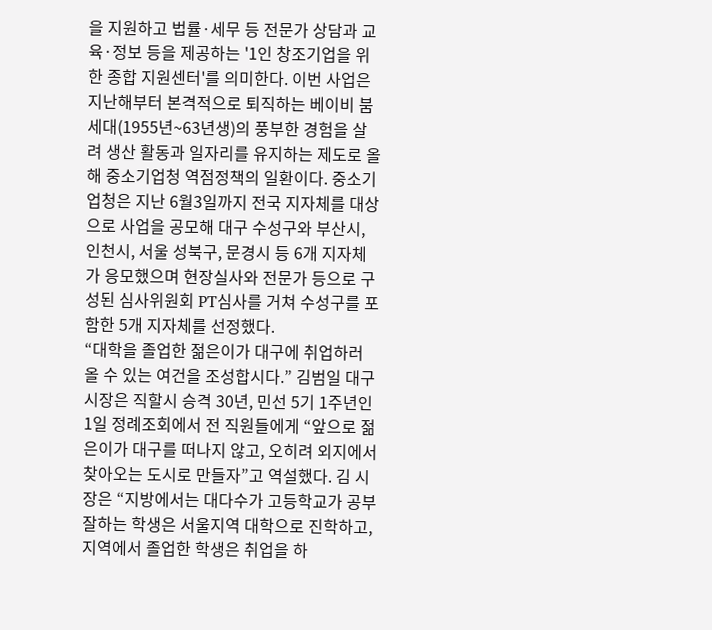을 지원하고 법률·세무 등 전문가 상담과 교육·정보 등을 제공하는 '1인 창조기업을 위한 종합 지원센터'를 의미한다. 이번 사업은 지난해부터 본격적으로 퇴직하는 베이비 붐 세대(1955년~63년생)의 풍부한 경험을 살려 생산 활동과 일자리를 유지하는 제도로 올해 중소기업청 역점정책의 일환이다. 중소기업청은 지난 6월3일까지 전국 지자체를 대상으로 사업을 공모해 대구 수성구와 부산시, 인천시, 서울 성북구, 문경시 등 6개 지자체가 응모했으며 현장실사와 전문가 등으로 구성된 심사위원회 PT심사를 거쳐 수성구를 포함한 5개 지자체를 선정했다.
“대학을 졸업한 젊은이가 대구에 취업하러 올 수 있는 여건을 조성합시다.” 김범일 대구시장은 직할시 승격 30년, 민선 5기 1주년인 1일 정례조회에서 전 직원들에게 “앞으로 젊은이가 대구를 떠나지 않고, 오히려 외지에서 찾아오는 도시로 만들자”고 역설했다. 김 시장은 “지방에서는 대다수가 고등학교가 공부 잘하는 학생은 서울지역 대학으로 진학하고, 지역에서 졸업한 학생은 취업을 하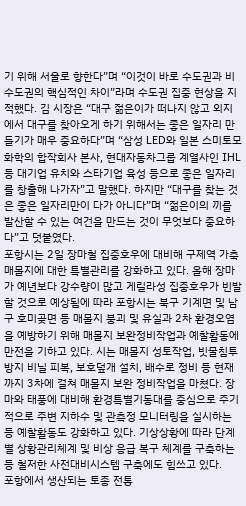기 위해 서울로 향한다”며 “이것이 바로 수도권과 비수도권의 핵심적인 차이”라며 수도권 집중 현상을 지적했다. 김 시장은 “대구 젊은이가 떠나지 않고 외지에서 대구를 찾아오게 하기 위해서는 좋은 일자리 만들기가 매우 중요하다”며 “삼성 LED와 일본 스미토모화학의 합작회사 본사, 현대자동차그룹 계열사인 IHL 등 대기업 유치와 스타기업 육성 등으로 좋은 일자리를 창출해 나가자”고 말했다. 하지만 “대구를 찾는 것은 좋은 일자리만이 다가 아니다”며 “젊은이의 끼를 발산할 수 있는 여건을 만드는 것이 무엇보다 중요하다”고 덧붙였다.
포항시는 2일 장마철 집중호우에 대비해 구제역 가축매몰지에 대한 특별관리를 강화하고 있다. 올해 장마가 예년보다 강수량이 많고 게릴라성 집중호우가 빈발할 것으로 예상됨에 따라 포항시는 북구 기계면 및 남구 호미곶면 등 매몰지 붕괴 및 유실과 2차 환경오염을 예방하기 위해 매몰지 보완정비작업과 예찰활동에 만전을 기하고 있다. 시는 매몰지 성토작업, 빗물침투 방지 비닐 피복, 보호덮개 설치, 배수로 정비 등 현재까지 3차에 걸쳐 매몰지 보완 정비작업을 마쳤다. 장마와 태풍에 대비해 환경특별기동대를 중심으로 주기적으로 주변 지하수 및 관측정 모니터링을 실시하는 등 예찰활동도 강화하고 있다. 기상상황에 따라 단계별 상황관리체계 및 비상 응급 복구 체계를 구축하는 등 철저한 사전대비시스템 구축에도 힘쓰고 있다.
포항에서 생산되는 토종 전통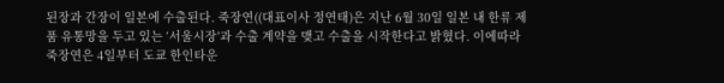된장과 간장이 일본에 수출된다. 죽장연((대표이사 정연태)은 지난 6월 30일 일본 내 한류 제품 유통망을 두고 있는 ‘서울시장’과 수출 계약을 맺고 수출을 시작한다고 밝혔다. 이에따라 죽장연은 4일부터 도쿄 한인타운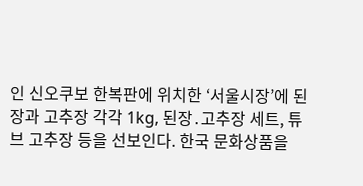인 신오쿠보 한복판에 위치한 ‘서울시장’에 된장과 고추장 각각 1kg, 된장․고추장 세트, 튜브 고추장 등을 선보인다. 한국 문화상품을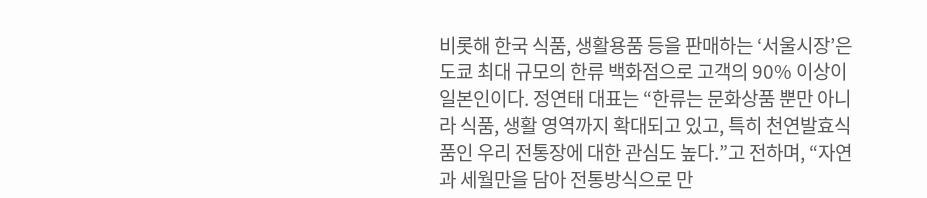비롯해 한국 식품, 생활용품 등을 판매하는 ‘서울시장’은 도쿄 최대 규모의 한류 백화점으로 고객의 90% 이상이 일본인이다. 정연태 대표는 “한류는 문화상품 뿐만 아니라 식품, 생활 영역까지 확대되고 있고, 특히 천연발효식품인 우리 전통장에 대한 관심도 높다.”고 전하며, “자연과 세월만을 담아 전통방식으로 만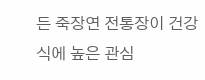든 죽장연 전통장이 건강식에 높은 관심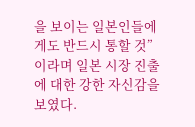을 보이는 일본인들에게도 반드시 통할 것”이라며 일본 시장 진출에 대한 강한 자신감을 보였다.